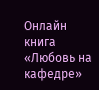Онлайн книга «Любовь на кафедре»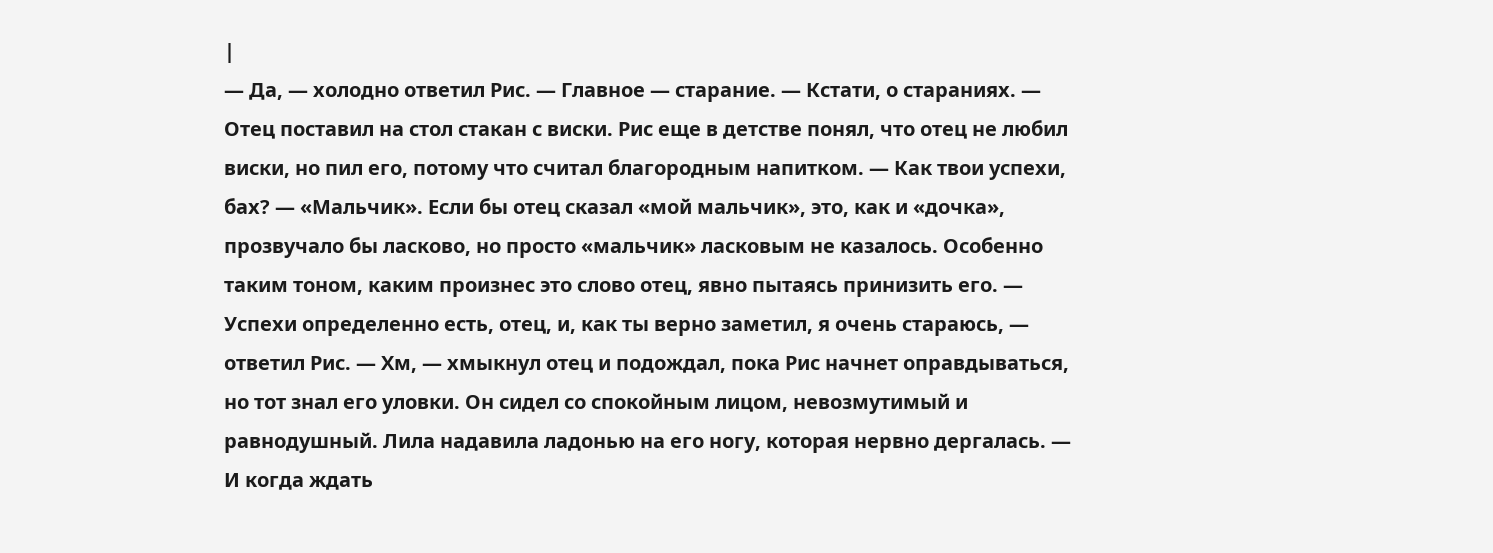|
— Да, — холодно ответил Рис. — Главное — старание. — Кстати, о стараниях. — Отец поставил на стол стакан с виски. Рис еще в детстве понял, что отец не любил виски, но пил его, потому что считал благородным напитком. — Как твои успехи, бах? — «Мальчик». Если бы отец сказал «мой мальчик», это, как и «дочка», прозвучало бы ласково, но просто «мальчик» ласковым не казалось. Особенно таким тоном, каким произнес это слово отец, явно пытаясь принизить его. — Успехи определенно есть, отец, и, как ты верно заметил, я очень стараюсь, — ответил Рис. — Хм, — хмыкнул отец и подождал, пока Рис начнет оправдываться, но тот знал его уловки. Он сидел со спокойным лицом, невозмутимый и равнодушный. Лила надавила ладонью на его ногу, которая нервно дергалась. — И когда ждать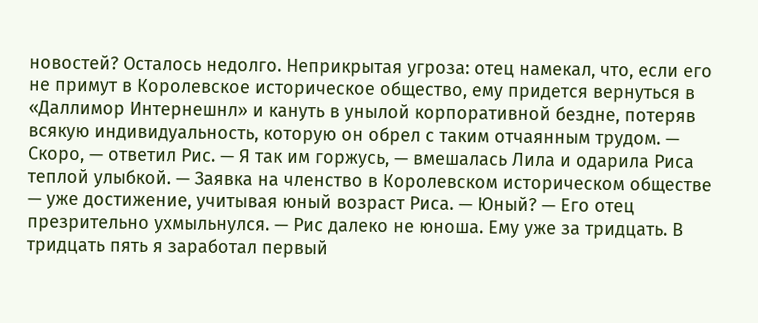новостей? Осталось недолго. Неприкрытая угроза: отец намекал, что, если его не примут в Королевское историческое общество, ему придется вернуться в «Даллимор Интернешнл» и кануть в унылой корпоративной бездне, потеряв всякую индивидуальность, которую он обрел с таким отчаянным трудом. — Скоро, — ответил Рис. — Я так им горжусь, — вмешалась Лила и одарила Риса теплой улыбкой. — Заявка на членство в Королевском историческом обществе — уже достижение, учитывая юный возраст Риса. — Юный? — Его отец презрительно ухмыльнулся. — Рис далеко не юноша. Ему уже за тридцать. В тридцать пять я заработал первый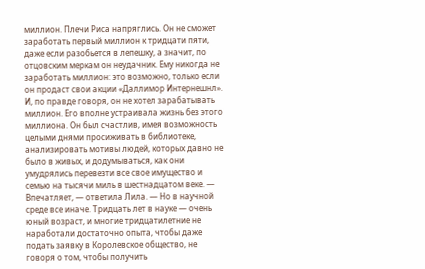миллион. Плечи Риса напряглись. Он не сможет заработать первый миллион к тридцати пяти, даже если разобьется в лепешку, а значит, по отцовским меркам он неудачник. Ему никогда не заработать миллион: это возможно, только если он продаст свои акции «Даллимор Интернешнл». И, по правде говоря, он не хотел зарабатывать миллион. Его вполне устраивала жизнь без этого миллиона. Он был счастлив, имея возможность целыми днями просиживать в библиотеке, анализировать мотивы людей, которых давно не было в живых, и додумываться, как они умудрялись перевезти все свое имущество и семью на тысячи миль в шестнадцатом веке. — Впечатляет, — ответила Лила. — Но в научной среде все иначе. Тридцать лет в науке — очень юный возраст, и многие тридцатилетние не наработали достаточно опыта, чтобы даже подать заявку в Королевское общество, не говоря о том, чтобы получить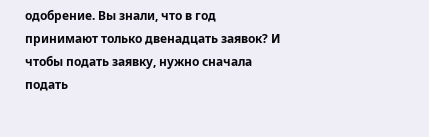одобрение. Вы знали, что в год принимают только двенадцать заявок? И чтобы подать заявку, нужно сначала подать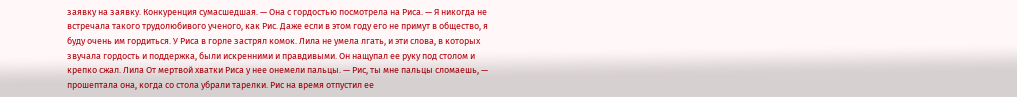заявку на заявку. Конкуренция сумасшедшая. — Она с гордостью посмотрела на Риса. — Я никогда не встречала такого трудолюбивого ученого, как Рис. Даже если в этом году его не примут в общество, я буду очень им гордиться. У Риса в горле застрял комок. Лила не умела лгать, и эти слова, в которых звучала гордость и поддержка, были искренними и правдивыми. Он нащупал ее руку под столом и крепко сжал. Лила От мертвой хватки Риса у нее онемели пальцы. — Рис, ты мне пальцы сломаешь, — прошептала она, когда со стола убрали тарелки. Рис на время отпустил ее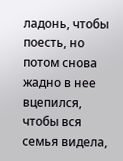ладонь, чтобы поесть, но потом снова жадно в нее вцепился, чтобы вся семья видела,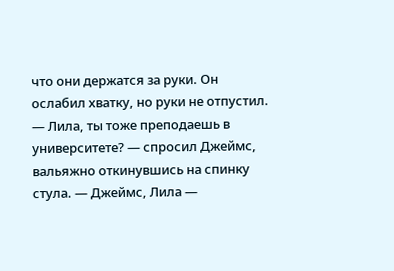что они держатся за руки. Он ослабил хватку, но руки не отпустил. — Лила, ты тоже преподаешь в университете? — спросил Джеймс, вальяжно откинувшись на спинку стула. — Джеймс, Лила —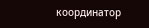координатор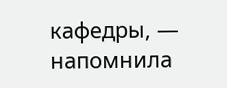кафедры, — напомнила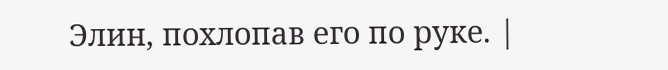Элин, похлопав его по руке. |